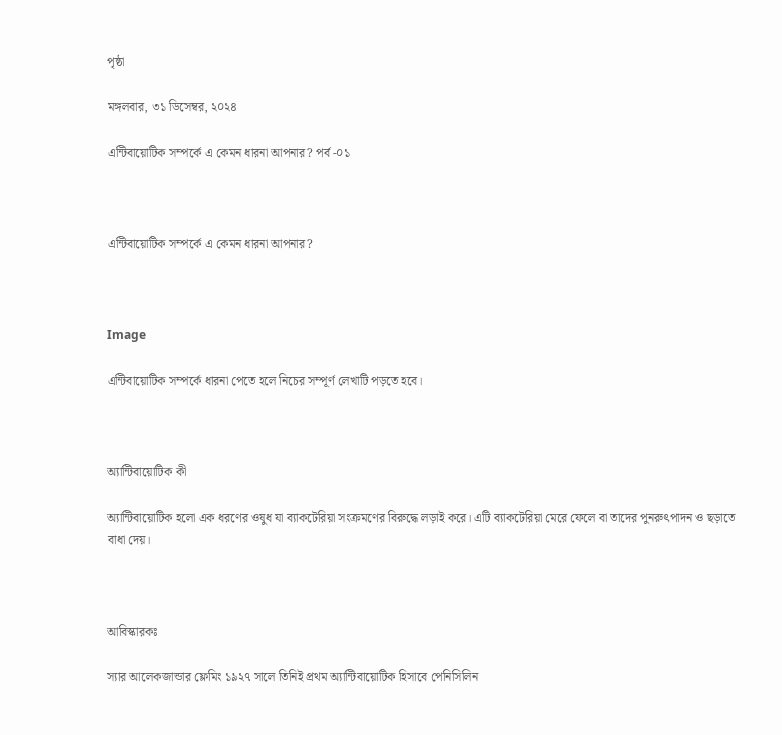পৃষ্ঠা

মঙ্গলবার, ৩১ ডিসেম্বর, ২০২৪

এন্টিবায়োটিক সম্পর্কে এ কেমন ধারনা আপনার? পর্ব -০১



এন্টিবায়োটিক সম্পর্কে এ কেমন ধারনা আপনার?



Image

এন্টিবায়োটিক সম্পর্কে ধারনা পেতে হলে নিচের সম্পূর্ণ লেখাটি পড়তে হবে।



অ্যান্টিবায়োটিক কী

অ্যান্টিবায়োটিক হলো এক ধরণের ওষুধ যা ব্যাকটেরিয়া সংক্রমণের বিরুদ্ধে লড়াই করে। এটি ব্যাকটেরিয়া মেরে ফেলে বা তাদের পুনরুৎপাদন ও ছড়াতে বাধা দেয়।



আবিস্কারকঃ

স্যার আলেকজান্ডার ফ্লেমিং ১৯২৭ সালে তিনিই প্রথম অ্যান্টিবায়োটিক হিসাবে পেনিসিলিন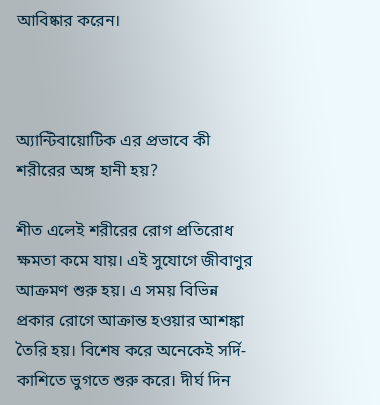আবিষ্কার করেন।



অ্যান্টিবায়োটিক এর প্রভাবে কী শরীরের অঙ্গ হানী হয়?

শীত এলেই শরীরের রোগ প্রতিরোধ ক্ষমতা কমে যায়। এই সুযোগে জীবাণুর আক্রমণ শুরু হয়। এ সময় বিভিন্ন প্রকার রোগে আক্রান্ত হওয়ার আশঙ্কা তৈরি হয়। বিশেষ করে অনেকেই সর্দি-কাশিতে ভুগতে শুরু করে। দীর্ঘ দিন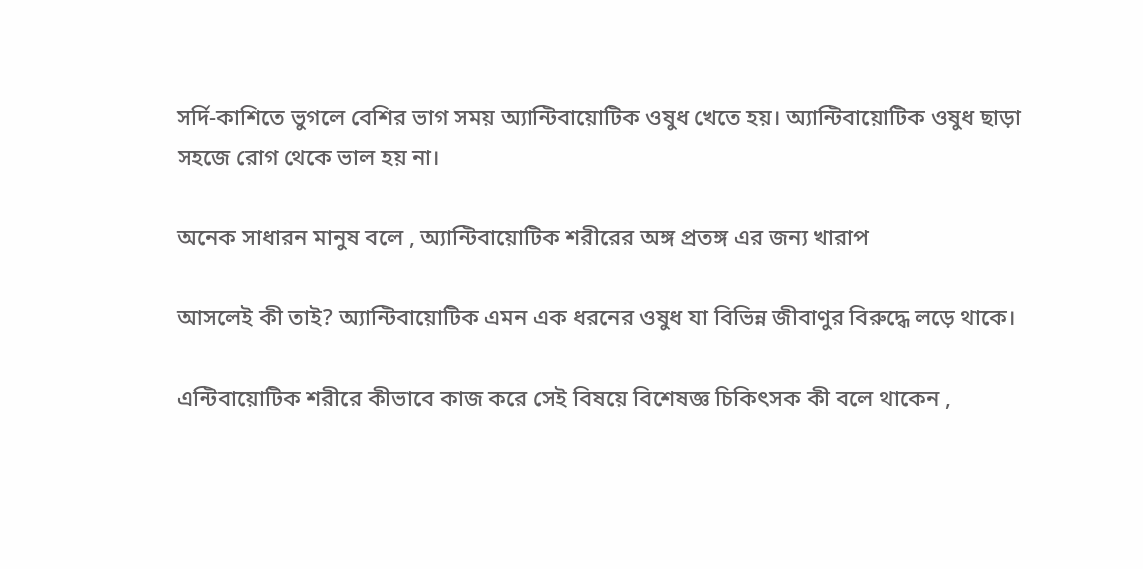সর্দি-কাশিতে ভুগলে বেশির ভাগ সময় অ্যান্টিবায়োটিক ওষুধ খেতে হয়। অ্যান্টিবায়োটিক ওষুধ ছাড়া সহজে রোগ থেকে ভাল হয় না।

অনেক সাধারন মানুষ বলে , অ্যান্টিবায়োটিক শরীরের অঙ্গ প্রতঙ্গ এর জন্য খারাপ

আসলেই কী তাই? অ্যান্টিবায়োটিক এমন এক ধরনের ওষুধ যা বিভিন্ন জীবাণুর বিরুদ্ধে লড়ে থাকে।

এন্টিবায়োটিক শরীরে কীভাবে কাজ করে সেই বিষয়ে বিশেষজ্ঞ চিকিৎসক কী বলে থাকেন ,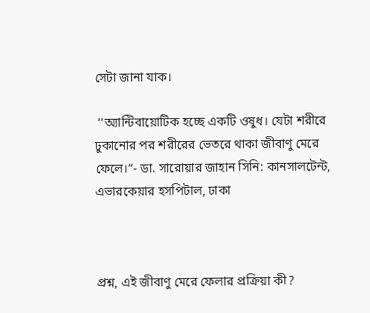সেটা জানা যাক।

 ‘‘অ্যান্টিবায়োটিক হচ্ছে একটি ওষুধ। যেটা শরীরে ঢুকানোর পর শরীরের ভেতরে থাকা জীবাণু মেরে ফেলে।“- ডা. সারোয়ার জাহান সিনি: কানসালটেন্ট, এভারকেয়ার হসপিটাল, ঢাকা



প্রশ্ন, এই জীবাণু মেরে ফেলার প্রক্রিয়া কী?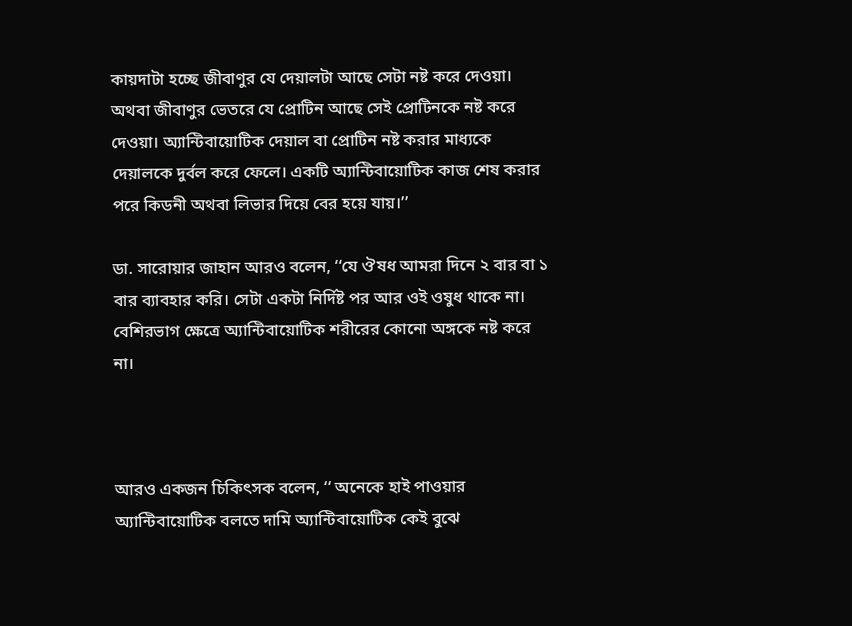কায়দাটা হচ্ছে জীবাণুর যে দেয়ালটা আছে সেটা নষ্ট করে দেওয়া। অথবা জীবাণুর ভেতরে যে প্রোটিন আছে সেই প্রোটিনকে নষ্ট করে দেওয়া। অ্যান্টিবায়োটিক দেয়াল বা প্রোটিন নষ্ট করার মাধ্যকে দেয়ালকে দুর্বল করে ফেলে। একটি অ্যান্টিবায়োটিক কাজ শেষ করার পরে কিডনী অথবা লিভার দিয়ে বের হয়ে যায়।’’

ডা. সারোয়ার জাহান আরও বলেন, ‘‘যে ঔষধ আমরা দিনে ২ বার বা ১ বার ব্যাবহার করি। সেটা একটা নির্দিষ্ট পর আর ওই ওষুধ থাকে না। বেশিরভাগ ক্ষেত্রে অ্যান্টিবায়োটিক শরীরের কোনো অঙ্গকে নষ্ট করে না।



আরও একজন চিকিৎসক বলেন, ‘‘ অনেকে হাই পাওয়ার অ্যান্টিবায়োটিক বলতে দামি অ্যান্টিবায়োটিক কেই বুঝে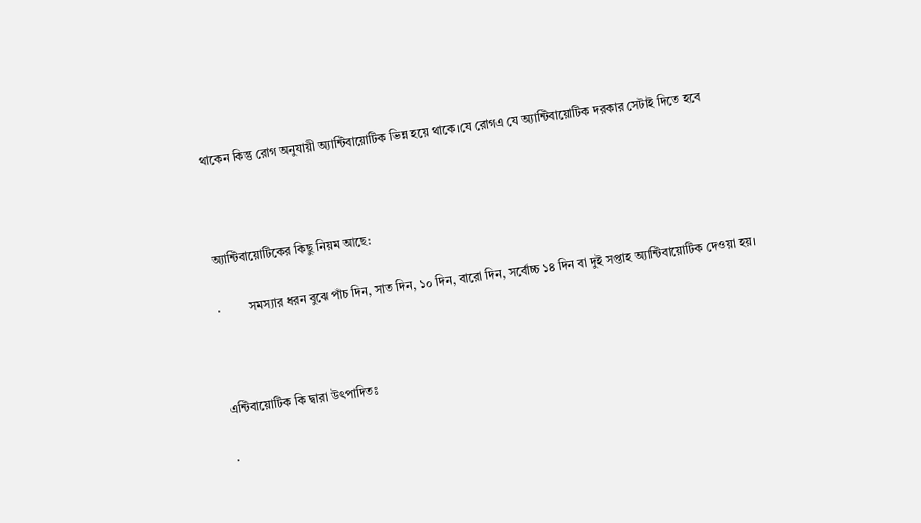থাকেন কিন্তু রোগ অনুযায়ী অ্যান্টিবায়োটিক ভিন্ন হয়ে থাকে।যে রোগএ যে অ্যান্টিবায়োটিক দরকার সেটাই দিতে হবে



অ্যান্টিবায়োটিকের কিছু নিয়ম আছে:

·         সমস্যার ধরন বুঝে পাঁচ দিন, সাত দিন, ১০ দিন, বারো দিন, সর্বোচ্চ ১৪ দিন বা দুই সপ্তাহ অ্যান্টিবায়োটিক দেওয়া হয়।



এন্টিবায়োটিক কি দ্বারা উৎপাদিতঃ

·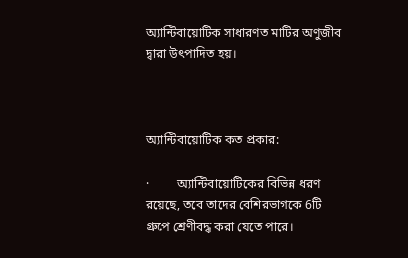অ্যান্টিবায়োটিক সাধারণত মাটির অণুজীব দ্বারা উৎপাদিত হয়।



অ্যান্টিবায়োটিক কত প্রকার:

·         অ্যান্টিবায়োটিকের বিভিন্ন ধরণ রয়েছে, তবে তাদের বেশিরভাগকে 6টি গ্রুপে শ্রেণীবদ্ধ করা যেতে পারে।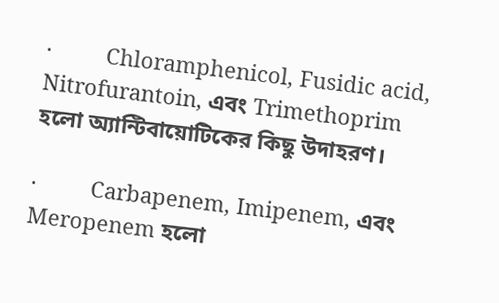·         Chloramphenicol, Fusidic acid, Nitrofurantoin, এবং Trimethoprim হলো অ্যান্টিবায়োটিকের কিছু উদাহরণ।

·         Carbapenem, Imipenem, এবং Meropenem হলো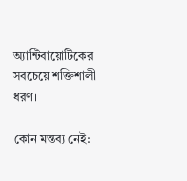অ্যান্টিবায়োটিকের সবচেয়ে শক্তিশালী ধরণ।

কোন মন্তব্য নেই: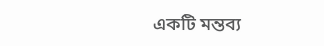একটি মন্তব্য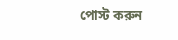পোস্ট করুন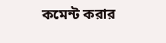কমেন্ট করার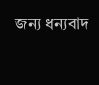জন্য ধন্যবাদ